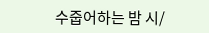수줍어하는 밤 시/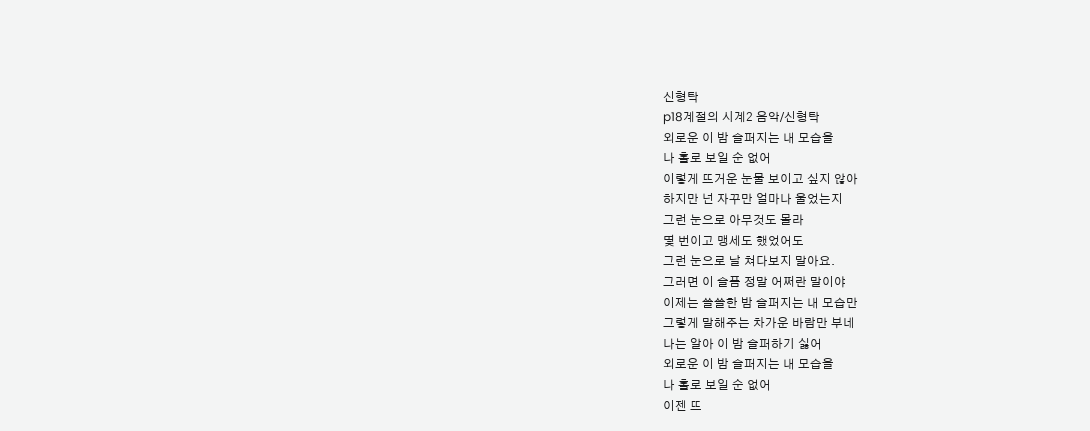신형탁
p18계절의 시계2 음악/신형탁
외로운 이 밤 슬퍼지는 내 모습을
나 홀로 보일 순 없어
이렇게 뜨거운 눈물 보이고 싶지 않아
하지만 넌 자꾸만 얼마나 울었는지
그런 눈으로 아무것도 몰라
몇 번이고 맹세도 했었어도
그런 눈으로 날 쳐다보지 말아요.
그러면 이 슬픔 정말 어쩌란 말이야
이제는 쓸쓸한 밤 슬퍼지는 내 모습만
그렇게 말해주는 차가운 바람만 부네
나는 알아 이 밤 슬퍼하기 싫어
외로운 이 밤 슬퍼지는 내 모습을
나 홀로 보일 순 없어
이젠 뜨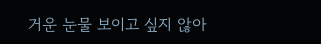거운 눈물 보이고 싶지 않아